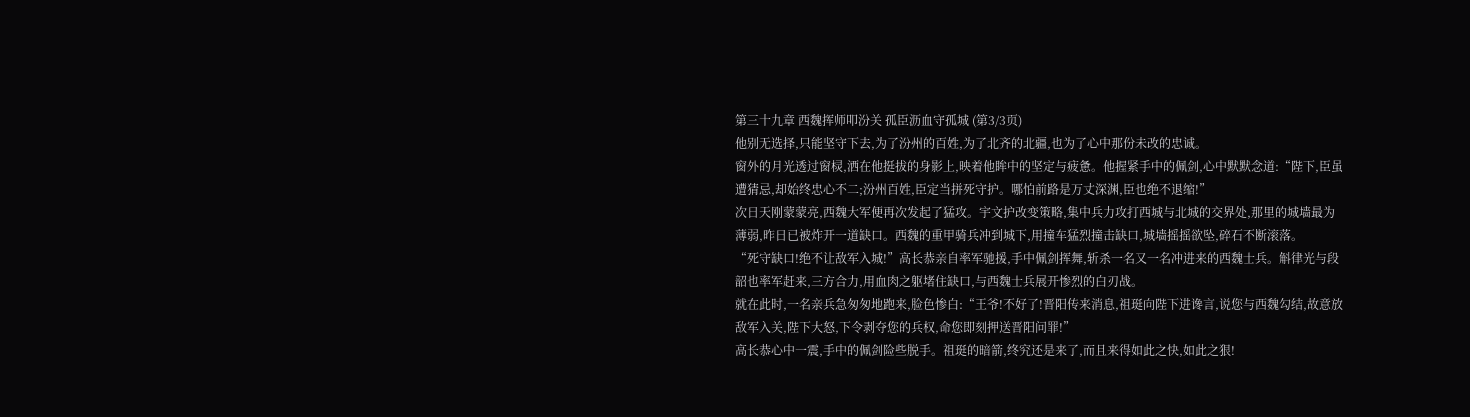第三十九章 西魏挥师叩汾关 孤臣沥血守孤城 (第3/3页)
他别无选择,只能坚守下去,为了汾州的百姓,为了北齐的北疆,也为了心中那份未改的忠诚。
窗外的月光透过窗棂,洒在他挺拔的身影上,映着他眸中的坚定与疲惫。他握紧手中的佩剑,心中默默念道:“陛下,臣虽遭猜忌,却始终忠心不二;汾州百姓,臣定当拼死守护。哪怕前路是万丈深渊,臣也绝不退缩!”
次日天刚蒙蒙亮,西魏大军便再次发起了猛攻。宇文护改变策略,集中兵力攻打西城与北城的交界处,那里的城墙最为薄弱,昨日已被炸开一道缺口。西魏的重甲骑兵冲到城下,用撞车猛烈撞击缺口,城墙摇摇欲坠,碎石不断滚落。
“死守缺口!绝不让敌军入城!”高长恭亲自率军驰援,手中佩剑挥舞,斩杀一名又一名冲进来的西魏士兵。斛律光与段韶也率军赶来,三方合力,用血肉之躯堵住缺口,与西魏士兵展开惨烈的白刃战。
就在此时,一名亲兵急匆匆地跑来,脸色惨白:“王爷!不好了!晋阳传来消息,祖珽向陛下进谗言,说您与西魏勾结,故意放敌军入关,陛下大怒,下令剥夺您的兵权,命您即刻押送晋阳问罪!”
高长恭心中一震,手中的佩剑险些脱手。祖珽的暗箭,终究还是来了,而且来得如此之快,如此之狠!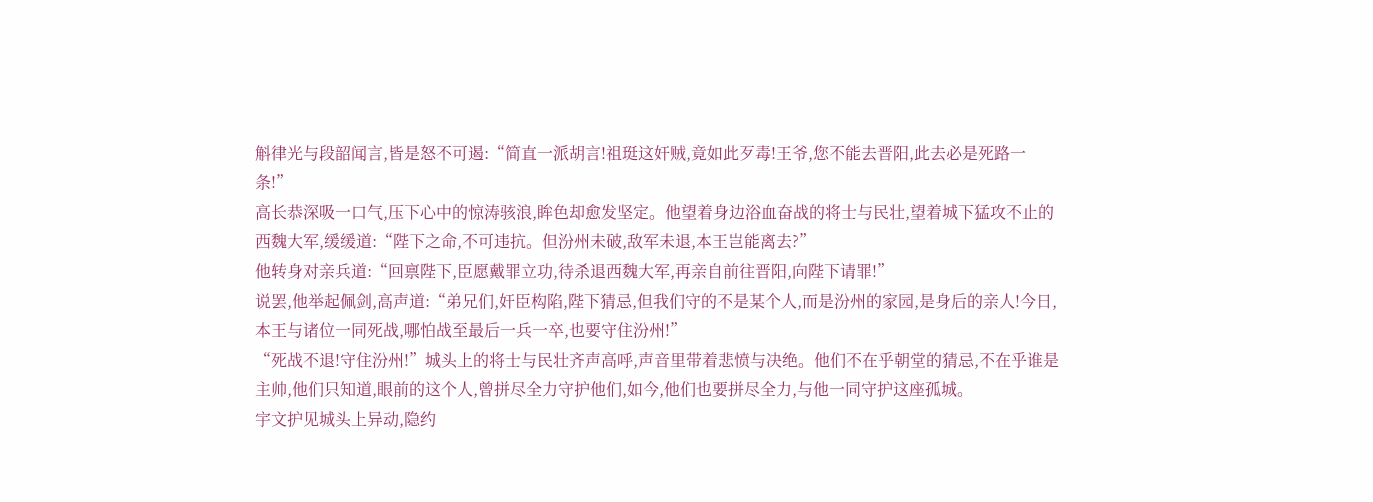斛律光与段韶闻言,皆是怒不可遏:“简直一派胡言!祖珽这奸贼,竟如此歹毒!王爷,您不能去晋阳,此去必是死路一条!”
高长恭深吸一口气,压下心中的惊涛骇浪,眸色却愈发坚定。他望着身边浴血奋战的将士与民壮,望着城下猛攻不止的西魏大军,缓缓道:“陛下之命,不可违抗。但汾州未破,敌军未退,本王岂能离去?”
他转身对亲兵道:“回禀陛下,臣愿戴罪立功,待杀退西魏大军,再亲自前往晋阳,向陛下请罪!”
说罢,他举起佩剑,高声道:“弟兄们,奸臣构陷,陛下猜忌,但我们守的不是某个人,而是汾州的家园,是身后的亲人!今日,本王与诸位一同死战,哪怕战至最后一兵一卒,也要守住汾州!”
“死战不退!守住汾州!”城头上的将士与民壮齐声高呼,声音里带着悲愤与决绝。他们不在乎朝堂的猜忌,不在乎谁是主帅,他们只知道,眼前的这个人,曾拼尽全力守护他们,如今,他们也要拼尽全力,与他一同守护这座孤城。
宇文护见城头上异动,隐约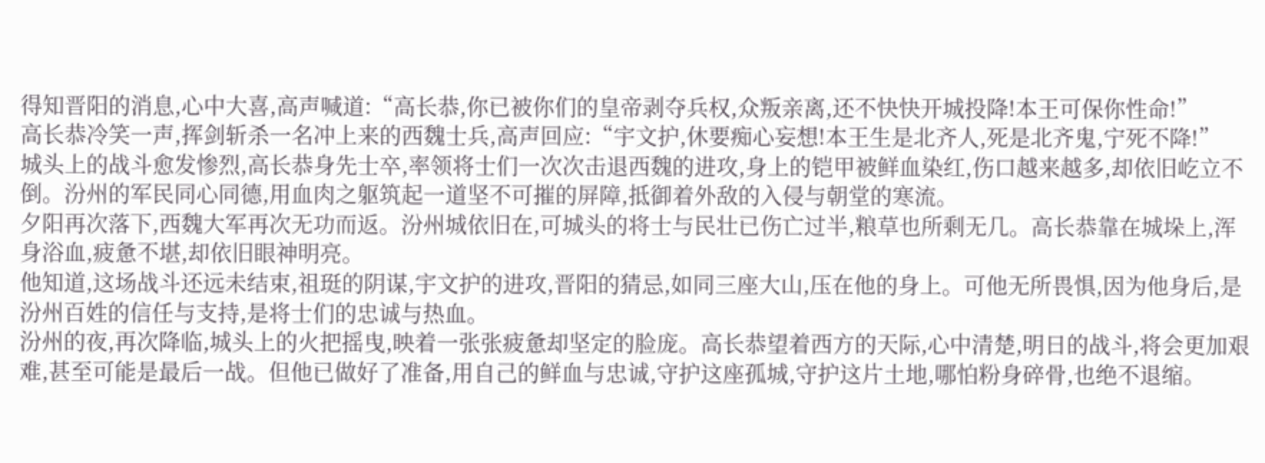得知晋阳的消息,心中大喜,高声喊道:“高长恭,你已被你们的皇帝剥夺兵权,众叛亲离,还不快快开城投降!本王可保你性命!”
高长恭冷笑一声,挥剑斩杀一名冲上来的西魏士兵,高声回应:“宇文护,休要痴心妄想!本王生是北齐人,死是北齐鬼,宁死不降!”
城头上的战斗愈发惨烈,高长恭身先士卒,率领将士们一次次击退西魏的进攻,身上的铠甲被鲜血染红,伤口越来越多,却依旧屹立不倒。汾州的军民同心同德,用血肉之躯筑起一道坚不可摧的屏障,抵御着外敌的入侵与朝堂的寒流。
夕阳再次落下,西魏大军再次无功而返。汾州城依旧在,可城头的将士与民壮已伤亡过半,粮草也所剩无几。高长恭靠在城垛上,浑身浴血,疲惫不堪,却依旧眼神明亮。
他知道,这场战斗还远未结束,祖珽的阴谋,宇文护的进攻,晋阳的猜忌,如同三座大山,压在他的身上。可他无所畏惧,因为他身后,是汾州百姓的信任与支持,是将士们的忠诚与热血。
汾州的夜,再次降临,城头上的火把摇曳,映着一张张疲惫却坚定的脸庞。高长恭望着西方的天际,心中清楚,明日的战斗,将会更加艰难,甚至可能是最后一战。但他已做好了准备,用自己的鲜血与忠诚,守护这座孤城,守护这片土地,哪怕粉身碎骨,也绝不退缩。